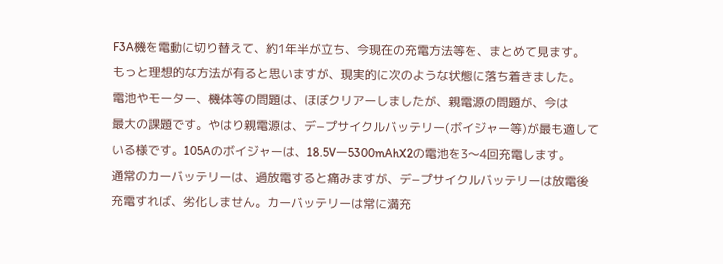F3A機を電動に切り替えて、約1年半が立ち、今現在の充電方法等を、まとめて見ます。
もっと理想的な方法が有ると思いますが、現実的に次のような状態に落ち着きました。
電池やモーター、機体等の問題は、ほぼクリアーしましたが、親電源の問題が、今は
最大の課題です。やはり親電源は、デ−プサイクルバッテリー(ボイジャー等)が最も適して
いる様です。105Aのボイジャーは、18.5Vー5300mAhX2の電池を3〜4回充電します。
通常のカーバッテリーは、過放電すると痛みますが、デ−プサイクルバッテリーは放電後
充電すれば、劣化しません。カーバッテリーは常に満充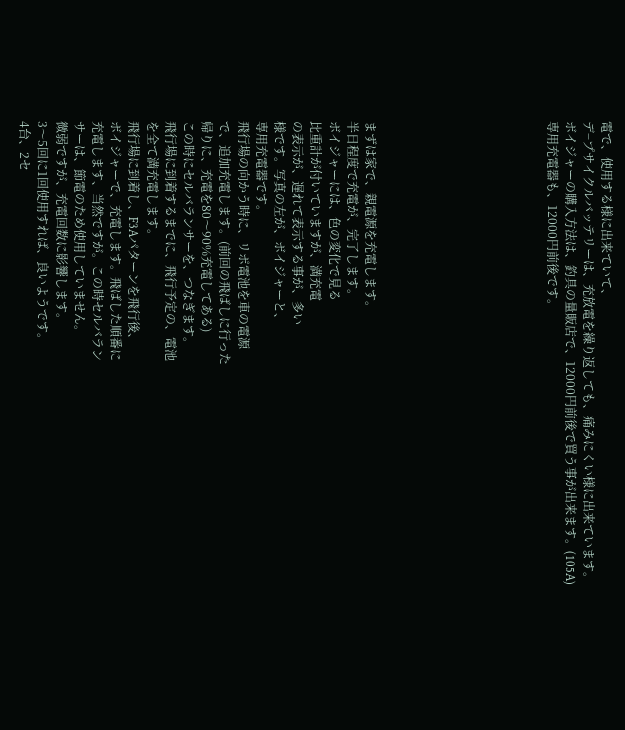電で、使用する様に出来ていて、
デ−プサイクルバッテリーは、充放電を繰り返しても、痛みにくい様に出来ています。
ボイジャーの購入方法は、釣具の量販店で、12000円前後で買う事が出来ます。(105A)
専用充電器も、12000円前後です。









まずは家で、親電源を充電します。
半日程度で充電が、完了します。
ボイジャーには、色の変化で見る
比重計が付いていますが、満充電
の表示が、遅れて表示する事が、多い
様です。写真の左が、ボイジャーと、
専用充電器です。
飛行場の向かう時に、リポ電池を車の電源
で、追加充電します。(前回の飛ばしに行った
帰りに、充電を80〜90%充電してある)
この時にセルバランサーを、つなぎます。
飛行場に到着するまでに、飛行予定の、電池
を全て満充電します。
飛行場に到着し、F3Aパターンを飛行後、
ボイジャーで、充電します。飛ばした順番に
充電します、当然ですが。この時セルバラン
サーは、節電のため使用していません。
微弱ですが、充電回数に影響します。
3〜5回に1回使用すれば、良いようです。
4台、2セ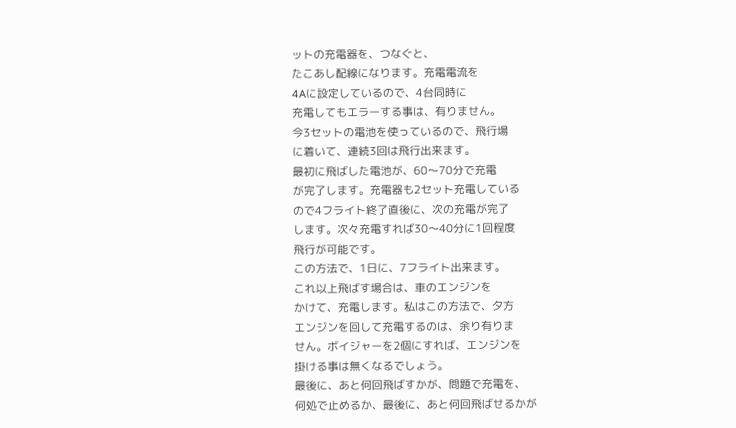ットの充電器を、つなぐと、
たこあし配線になります。充電電流を
4Aに設定しているので、4台同時に
充電してもエラーする事は、有りません。
今3セットの電池を使っているので、飛行場
に着いて、連続3回は飛行出来ます。
最初に飛ばした電池が、60〜70分で充電
が完了します。充電器も2セット充電している
ので4フライト終了直後に、次の充電が完了
します。次々充電すれば30〜40分に1回程度
飛行が可能です。
この方法で、1日に、7フライト出来ます。
これ以上飛ばす場合は、車のエンジンを
かけて、充電します。私はこの方法で、夕方
エンジンを回して充電するのは、余り有りま
せん。ボイジャーを2個にすれば、エンジンを
掛ける事は無くなるでしょう。
最後に、あと何回飛ばすかが、問題で充電を、
何処で止めるか、最後に、あと何回飛ばせるかが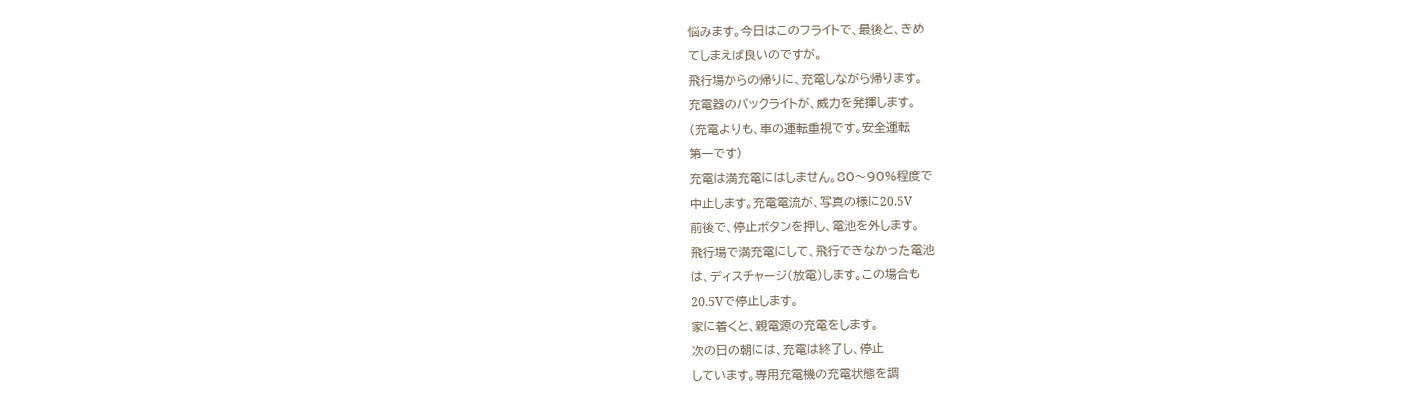悩みます。今日はこのフライトで、最後と、きめ
てしまえば良いのですが。
飛行場からの帰りに、充電しながら帰ります。
充電器のバックライトが、威力を発揮します。
(充電よりも、車の運転重視です。安全運転
第一です)
充電は満充電にはしません。80〜90%程度で
中止します。充電電流が、写真の様に20.5V
前後で、停止ボタンを押し、電池を外します。
飛行場で満充電にして、飛行できなかった電池
は、ディスチャージ(放電)します。この場合も
20.5Vで停止します。
家に着くと、親電源の充電をします。
次の日の朝には、充電は終了し、停止
しています。専用充電機の充電状態を調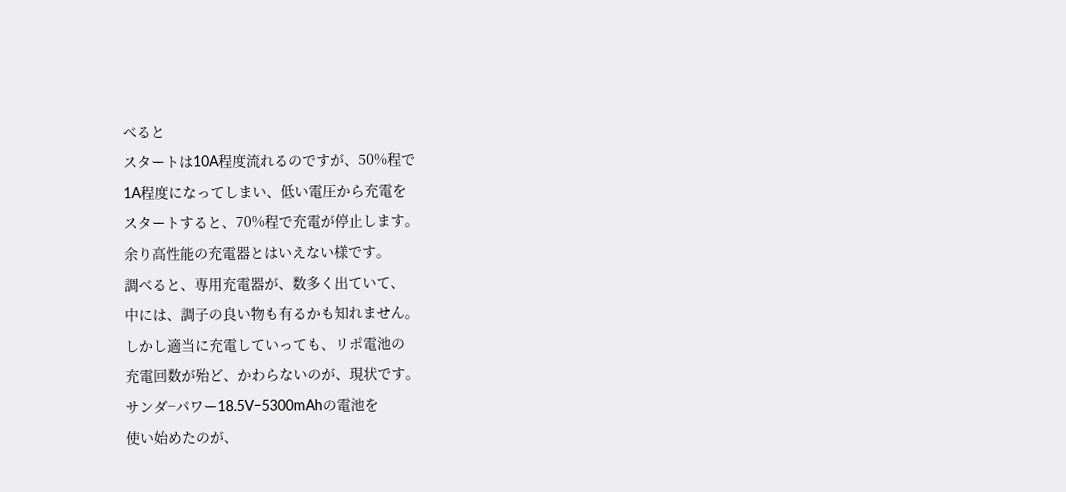べると
スタートは10A程度流れるのですが、50%程で
1A程度になってしまい、低い電圧から充電を
スタートすると、70%程で充電が停止します。
余り高性能の充電器とはいえない様です。
調べると、専用充電器が、数多く出ていて、
中には、調子の良い物も有るかも知れません。
しかし適当に充電していっても、リポ電池の
充電回数が殆ど、かわらないのが、現状です。
サンダ−パワー18.5V−5300mAhの電池を
使い始めたのが、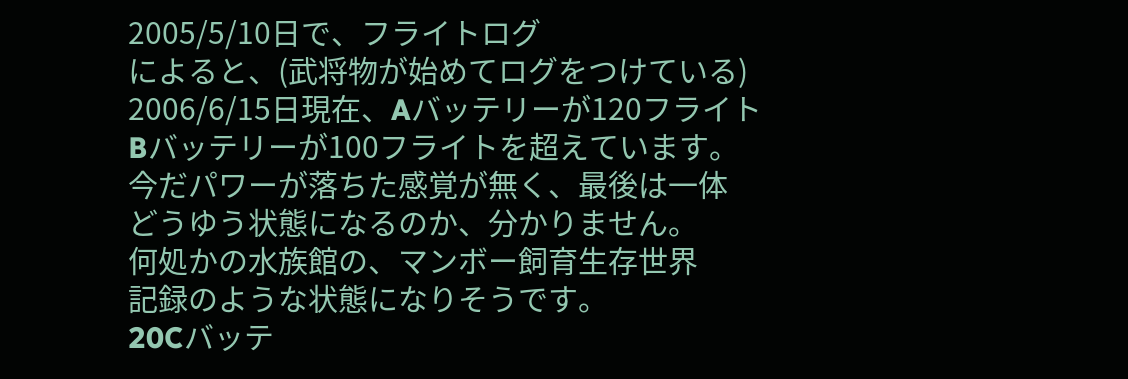2005/5/10日で、フライトログ
によると、(武将物が始めてログをつけている)
2006/6/15日現在、Aバッテリーが120フライト
Bバッテリーが100フライトを超えています。
今だパワーが落ちた感覚が無く、最後は一体
どうゆう状態になるのか、分かりません。
何処かの水族館の、マンボー飼育生存世界
記録のような状態になりそうです。
20Cバッテ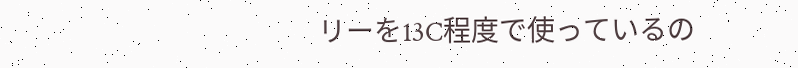リーを13C程度で使っているの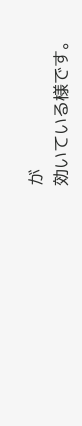が
効いている様です。